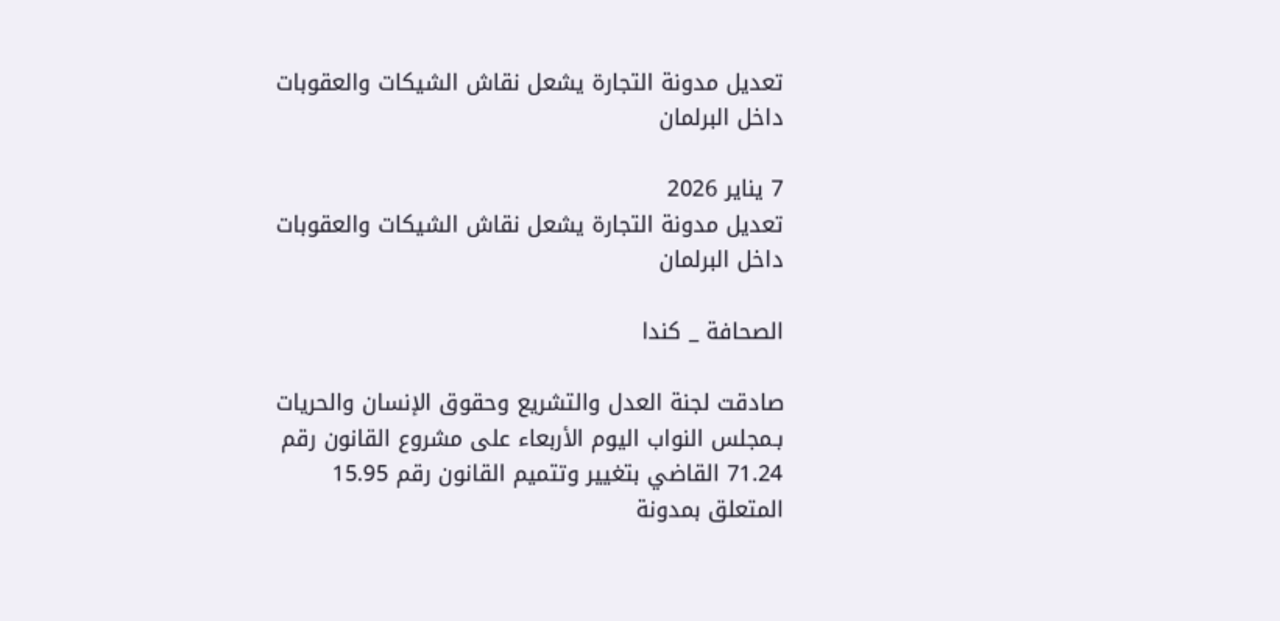تعديل مدونة التجارة يشعل نقاش الشيكات والعقوبات داخل البرلمان

7 يناير 2026
تعديل مدونة التجارة يشعل نقاش الشيكات والعقوبات داخل البرلمان

الصحافة _ كندا

صادقت لجنة العدل والتشريع وحقوق الإنسان والحريات بـمجلس النواب اليوم الأربعاء على مشروع القانون رقم 71.24 القاضي بتغيير وتتميم القانون رقم 15.95 المتعلق بمدونة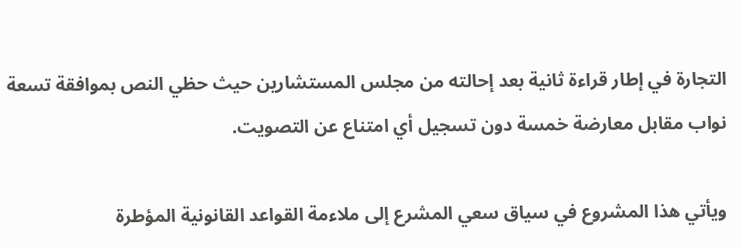التجارة في إطار قراءة ثانية بعد إحالته من مجلس المستشارين حيث حظي النص بموافقة تسعة نواب مقابل معارضة خمسة دون تسجيل أي امتناع عن التصويت.

ويأتي هذا المشروع في سياق سعي المشرع إلى ملاءمة القواعد القانونية المؤطرة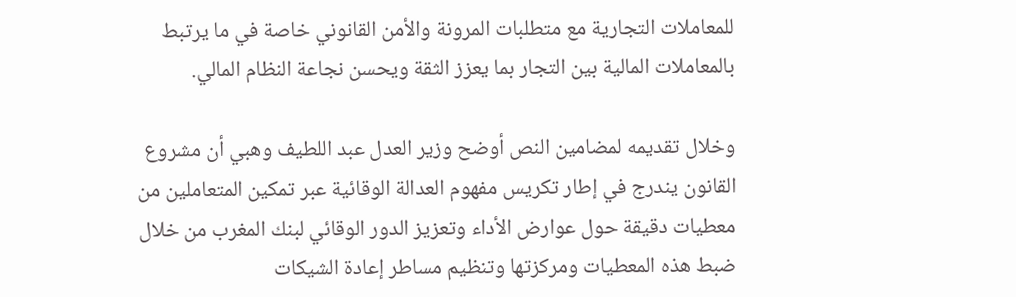للمعاملات التجارية مع متطلبات المرونة والأمن القانوني خاصة في ما يرتبط بالمعاملات المالية بين التجار بما يعزز الثقة ويحسن نجاعة النظام المالي.

وخلال تقديمه لمضامين النص أوضح وزير العدل عبد اللطيف وهبي أن مشروع القانون يندرج في إطار تكريس مفهوم العدالة الوقائية عبر تمكين المتعاملين من معطيات دقيقة حول عوارض الأداء وتعزيز الدور الوقائي لبنك المغرب من خلال ضبط هذه المعطيات ومركزتها وتنظيم مساطر إعادة الشيكات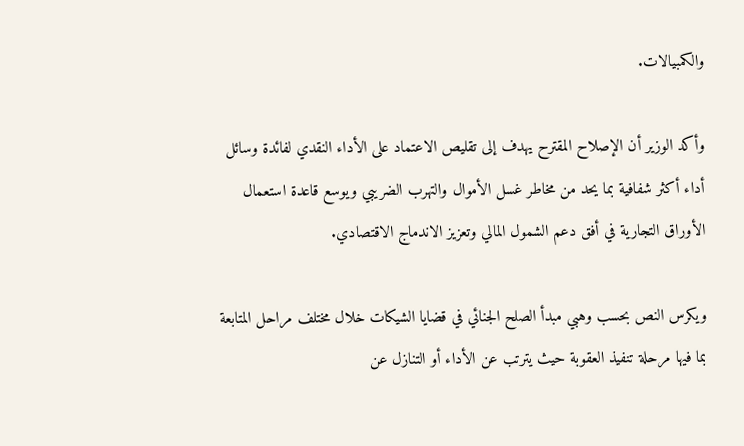والكمبيالات.

وأكد الوزير أن الإصلاح المقترح يهدف إلى تقليص الاعتماد على الأداء النقدي لفائدة وسائل أداء أكثر شفافية بما يحد من مخاطر غسل الأموال والتهرب الضريبي ويوسع قاعدة استعمال الأوراق التجارية في أفق دعم الشمول المالي وتعزيز الاندماج الاقتصادي.

ويكرس النص بحسب وهبي مبدأ الصلح الجنائي في قضايا الشيكات خلال مختلف مراحل المتابعة بما فيها مرحلة تنفيذ العقوبة حيث يترتب عن الأداء أو التنازل عن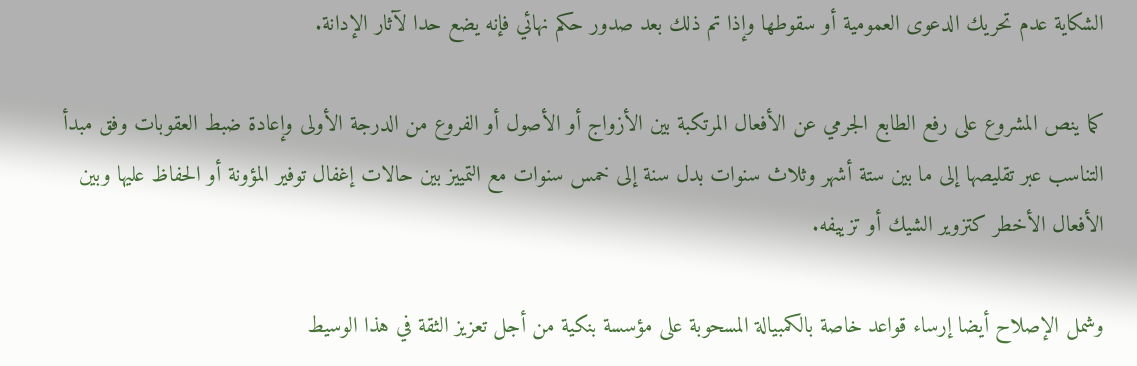الشكاية عدم تحريك الدعوى العمومية أو سقوطها وإذا تم ذلك بعد صدور حكم نهائي فإنه يضع حدا لآثار الإدانة.

كما ينص المشروع على رفع الطابع الجرمي عن الأفعال المرتكبة بين الأزواج أو الأصول أو الفروع من الدرجة الأولى وإعادة ضبط العقوبات وفق مبدأ التناسب عبر تقليصها إلى ما بين ستة أشهر وثلاث سنوات بدل سنة إلى خمس سنوات مع التمييز بين حالات إغفال توفير المؤونة أو الحفاظ عليها وبين الأفعال الأخطر كتزوير الشيك أو تزييفه.

وشمل الإصلاح أيضا إرساء قواعد خاصة بالكمبيالة المسحوبة على مؤسسة بنكية من أجل تعزيز الثقة في هذا الوسيط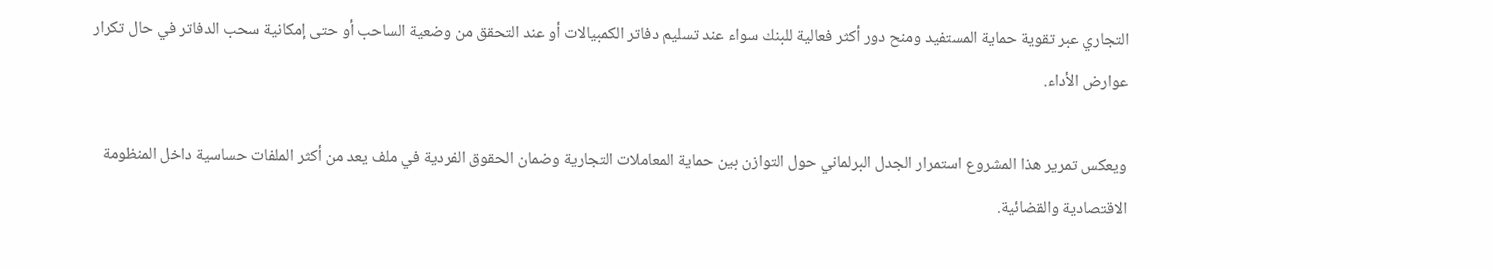التجاري عبر تقوية حماية المستفيد ومنح دور أكثر فعالية للبنك سواء عند تسليم دفاتر الكمبيالات أو عند التحقق من وضعية الساحب أو حتى إمكانية سحب الدفاتر في حال تكرار عوارض الأداء.

ويعكس تمرير هذا المشروع استمرار الجدل البرلماني حول التوازن بين حماية المعاملات التجارية وضمان الحقوق الفردية في ملف يعد من أكثر الملفات حساسية داخل المنظومة الاقتصادية والقضائية.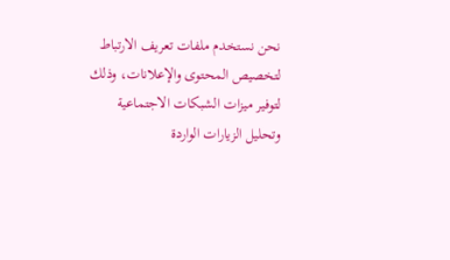نحن نستخدم ملفات تعريف الارتباط لتخصيص المحتوى والإعلانات، وذلك لتوفير ميزات الشبكات الاجتماعية وتحليل الزيارات الواردة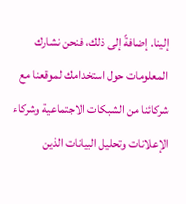إلينا. إضافةً إلى ذلك، فنحن نشارك المعلومات حول استخدامك لموقعنا مع شركائنا من الشبكات الاجتماعية وشركاء الإعلانات وتحليل البيانات الذين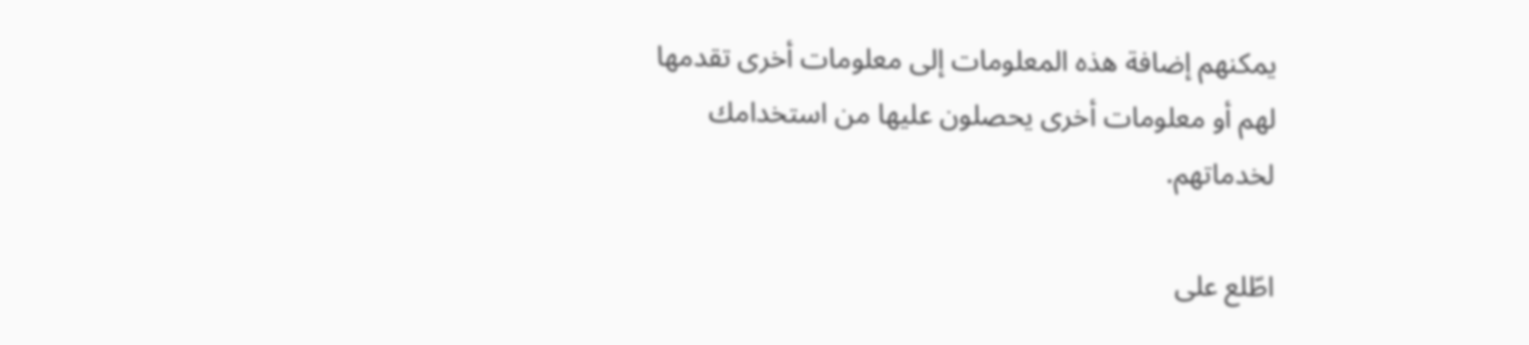يمكنهم إضافة هذه المعلومات إلى معلومات أخرى تقدمها لهم أو معلومات أخرى يحصلون عليها من استخدامك لخدماتهم.

اطّلع على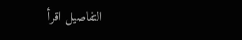التفاصيل اقرأ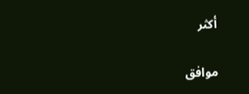أكثر

موافق